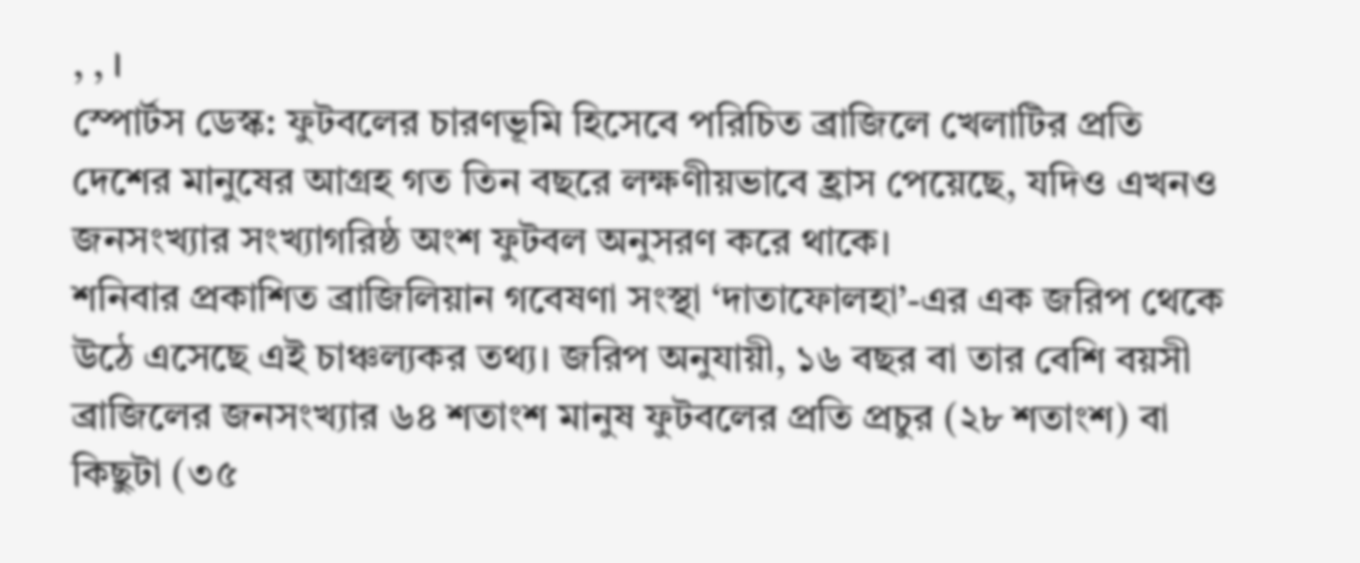, , ।
স্পোর্টস ডেস্ক: ফুটবলের চারণভূমি হিসেবে পরিচিত ব্রাজিলে খেলাটির প্রতি দেশের মানুষের আগ্রহ গত তিন বছরে লক্ষণীয়ভাবে হ্রাস পেয়েছে, যদিও এখনও জনসংখ্যার সংখ্যাগরিষ্ঠ অংশ ফুটবল অনুসরণ করে থাকে।
শনিবার প্রকাশিত ব্রাজিলিয়ান গবেষণা সংস্থা ‘দাতাফোলহা’-এর এক জরিপ থেকে উঠে এসেছে এই চাঞ্চল্যকর তথ্য। জরিপ অনুযায়ী, ১৬ বছর বা তার বেশি বয়সী ব্রাজিলের জনসংখ্যার ৬৪ শতাংশ মানুষ ফুটবলের প্রতি প্রচুর (২৮ শতাংশ) বা কিছুটা (৩৫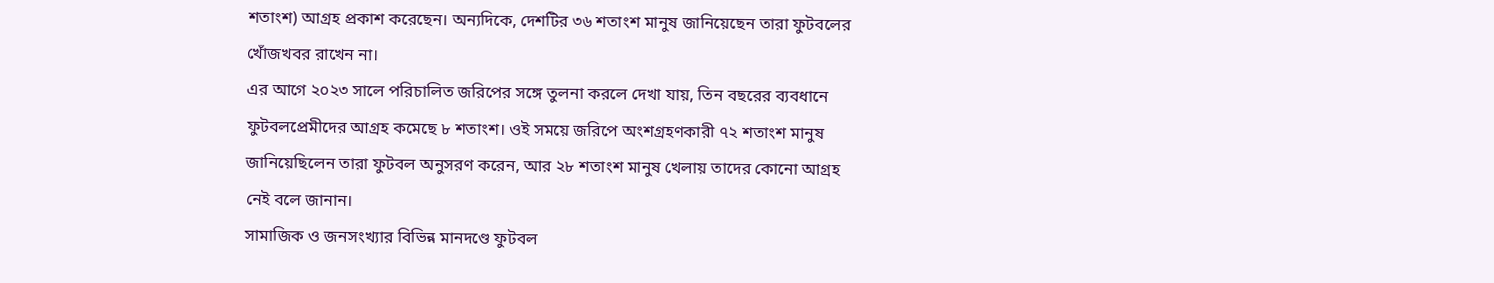শতাংশ) আগ্রহ প্রকাশ করেছেন। অন্যদিকে, দেশটির ৩৬ শতাংশ মানুষ জানিয়েছেন তারা ফুটবলের খোঁজখবর রাখেন না।
এর আগে ২০২৩ সালে পরিচালিত জরিপের সঙ্গে তুলনা করলে দেখা যায়, তিন বছরের ব্যবধানে ফুটবলপ্রেমীদের আগ্রহ কমেছে ৮ শতাংশ। ওই সময়ে জরিপে অংশগ্রহণকারী ৭২ শতাংশ মানুষ জানিয়েছিলেন তারা ফুটবল অনুসরণ করেন, আর ২৮ শতাংশ মানুষ খেলায় তাদের কোনো আগ্রহ নেই বলে জানান।
সামাজিক ও জনসংখ্যার বিভিন্ন মানদণ্ডে ফুটবল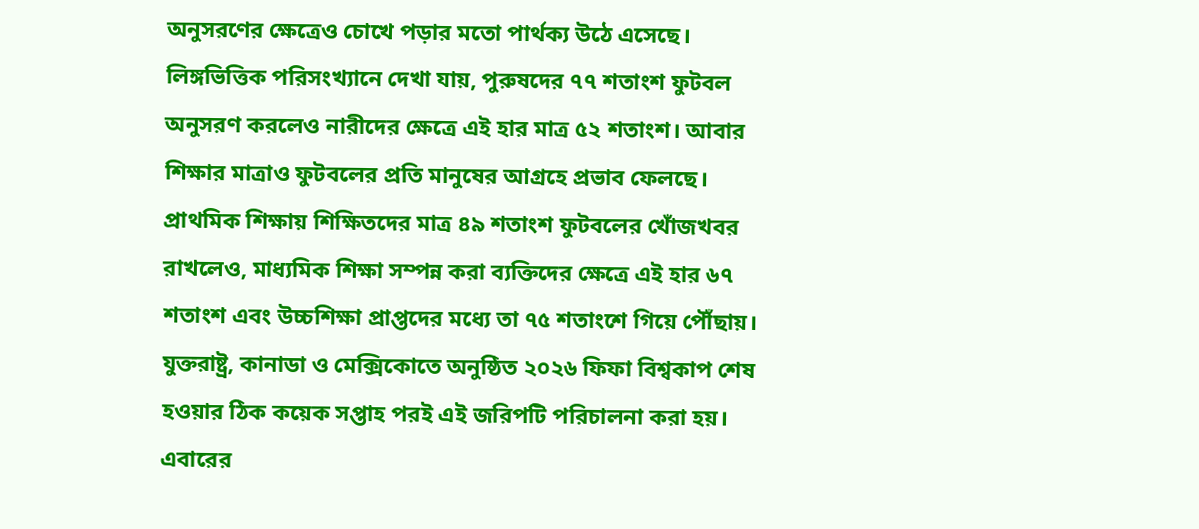অনুসরণের ক্ষেত্রেও চোখে পড়ার মতো পার্থক্য উঠে এসেছে। লিঙ্গভিত্তিক পরিসংখ্যানে দেখা যায়, পুরুষদের ৭৭ শতাংশ ফুটবল অনুসরণ করলেও নারীদের ক্ষেত্রে এই হার মাত্র ৫২ শতাংশ। আবার শিক্ষার মাত্রাও ফুটবলের প্রতি মানুষের আগ্রহে প্রভাব ফেলছে।
প্রাথমিক শিক্ষায় শিক্ষিতদের মাত্র ৪৯ শতাংশ ফুটবলের খোঁজখবর রাখলেও, মাধ্যমিক শিক্ষা সম্পন্ন করা ব্যক্তিদের ক্ষেত্রে এই হার ৬৭ শতাংশ এবং উচ্চশিক্ষা প্রাপ্তদের মধ্যে তা ৭৫ শতাংশে গিয়ে পৌঁছায়। যুক্তরাষ্ট্র, কানাডা ও মেক্সিকোতে অনুষ্ঠিত ২০২৬ ফিফা বিশ্বকাপ শেষ হওয়ার ঠিক কয়েক সপ্তাহ পরই এই জরিপটি পরিচালনা করা হয়। এবারের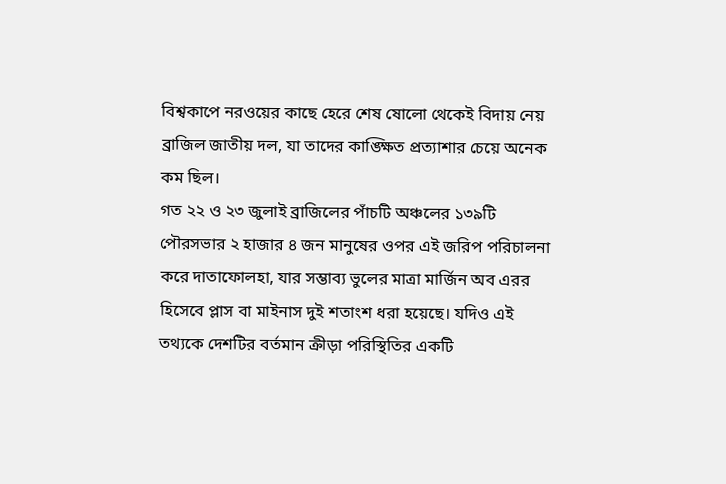বিশ্বকাপে নরওয়ের কাছে হেরে শেষ ষোলো থেকেই বিদায় নেয় ব্রাজিল জাতীয় দল, যা তাদের কাঙ্ক্ষিত প্রত্যাশার চেয়ে অনেক কম ছিল।
গত ২২ ও ২৩ জুলাই ব্রাজিলের পাঁচটি অঞ্চলের ১৩৯টি পৌরসভার ২ হাজার ৪ জন মানুষের ওপর এই জরিপ পরিচালনা করে দাতাফোলহা, যার সম্ভাব্য ভুলের মাত্রা মার্জিন অব এরর হিসেবে প্লাস বা মাইনাস দুই শতাংশ ধরা হয়েছে। যদিও এই তথ্যকে দেশটির বর্তমান ক্রীড়া পরিস্থিতির একটি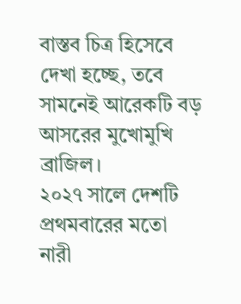বাস্তব চিত্র হিসেবে দেখা হচ্ছে, তবে সামনেই আরেকটি বড় আসরের মুখোমুখি ব্রাজিল।
২০২৭ সালে দেশটি প্রথমবারের মতো নারী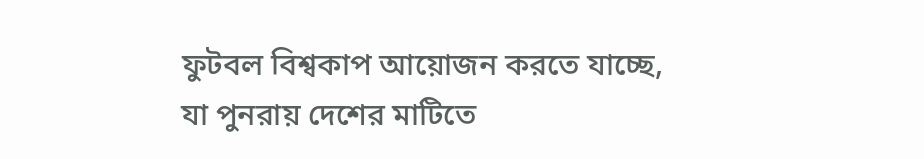ফুটবল বিশ্বকাপ আয়োজন করতে যাচ্ছে, যা পুনরায় দেশের মাটিতে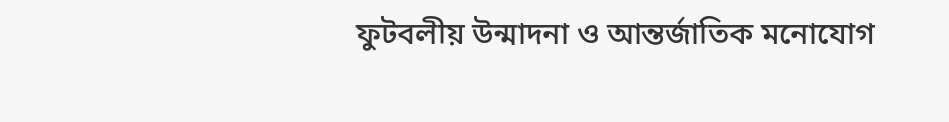ফুটবলীয় উন্মাদনা ও আন্তর্জাতিক মনোযোগ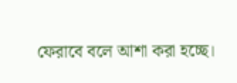ফেরাবে বলে আশা করা হচ্ছে।